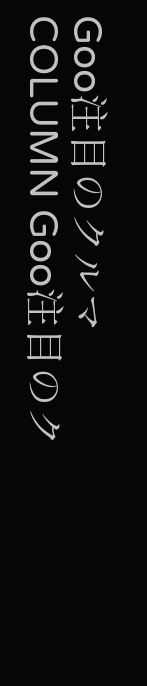Goo注目のクルマ
COLUMN Goo注目のク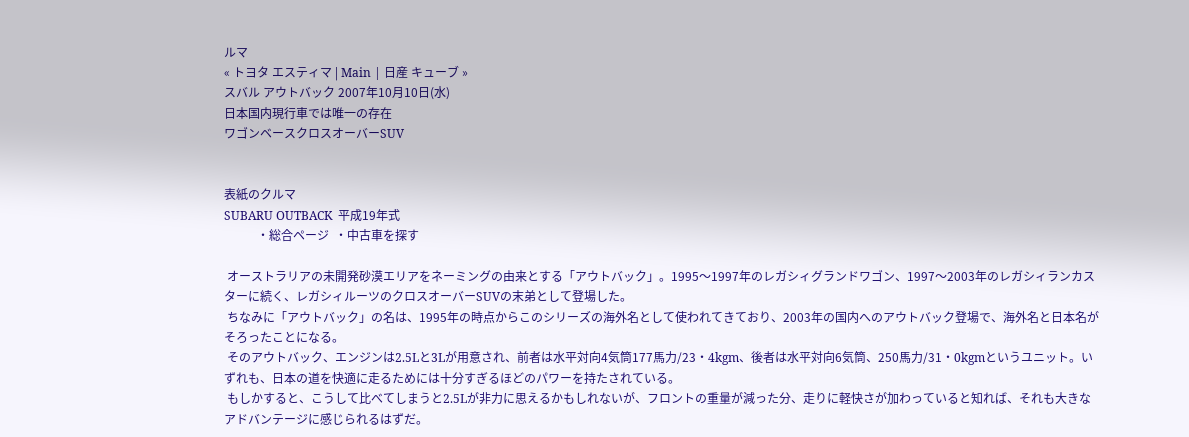ルマ
« トヨタ エスティマ | Main | 日産 キューブ »
スバル アウトバック 2007年10月10日(水)
日本国内現行車では唯一の存在
ワゴンベースクロスオーバーSUV


表紙のクルマ
SUBARU OUTBACK  平成19年式
           ・総合ページ  ・中古車を探す

 オーストラリアの未開発砂漠エリアをネーミングの由来とする「アウトバック」。1995〜1997年のレガシィグランドワゴン、1997〜2003年のレガシィランカスターに続く、レガシィルーツのクロスオーバーSUVの末弟として登場した。
 ちなみに「アウトバック」の名は、1995年の時点からこのシリーズの海外名として使われてきており、2003年の国内へのアウトバック登場で、海外名と日本名がそろったことになる。
 そのアウトバック、エンジンは2.5Lと3Lが用意され、前者は水平対向4気筒177馬力/23・4kgm、後者は水平対向6気筒、250馬力/31・0kgmというユニット。いずれも、日本の道を快適に走るためには十分すぎるほどのパワーを持たされている。
 もしかすると、こうして比べてしまうと2.5Lが非力に思えるかもしれないが、フロントの重量が減った分、走りに軽快さが加わっていると知れば、それも大きなアドバンテージに感じられるはずだ。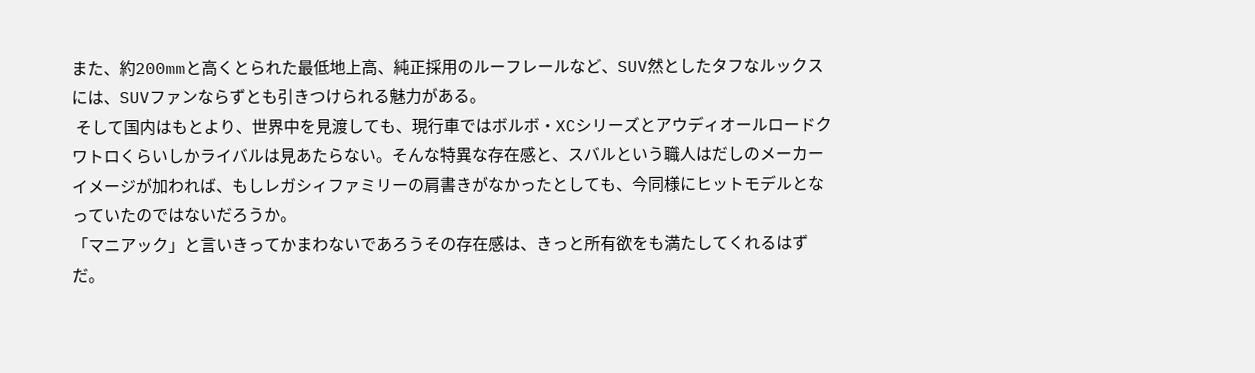また、約200mmと高くとられた最低地上高、純正採用のルーフレールなど、SUV然としたタフなルックスには、SUVファンならずとも引きつけられる魅力がある。
 そして国内はもとより、世界中を見渡しても、現行車ではボルボ・XCシリーズとアウディオールロードクワトロくらいしかライバルは見あたらない。そんな特異な存在感と、スバルという職人はだしのメーカーイメージが加われば、もしレガシィファミリーの肩書きがなかったとしても、今同様にヒットモデルとなっていたのではないだろうか。
「マニアック」と言いきってかまわないであろうその存在感は、きっと所有欲をも満たしてくれるはずだ。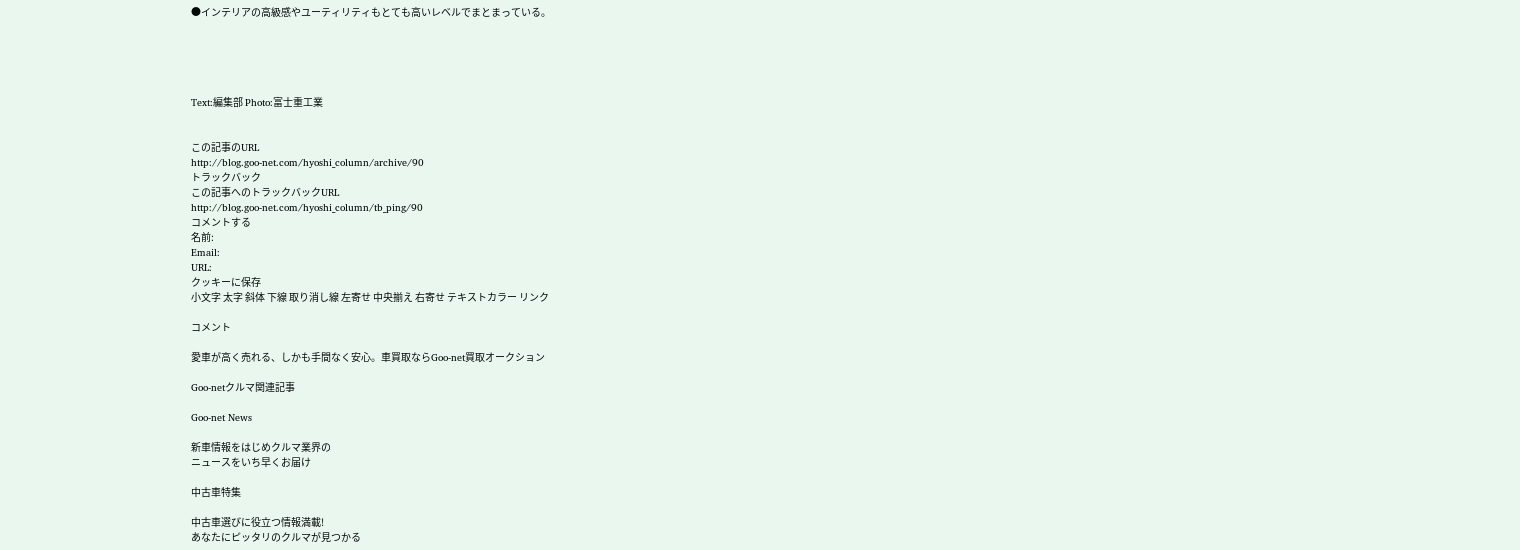●インテリアの高級感やユーティリティもとても高いレベルでまとまっている。





Text:編集部 Photo:富士重工業


この記事のURL
http://blog.goo-net.com/hyoshi_column/archive/90
トラックバック
この記事へのトラックバックURL
http://blog.goo-net.com/hyoshi_column/tb_ping/90
コメントする
名前:
Email:
URL:
クッキーに保存
小文字 太字 斜体 下線 取り消し線 左寄せ 中央揃え 右寄せ テキストカラー リンク

コメント

愛車が高く売れる、しかも手間なく安心。車買取ならGoo-net買取オークション

Goo-netクルマ関連記事

Goo-net News

新車情報をはじめクルマ業界の
ニュースをいち早くお届け

中古車特集

中古車選びに役立つ情報満載!
あなたにピッタリのクルマが見つかる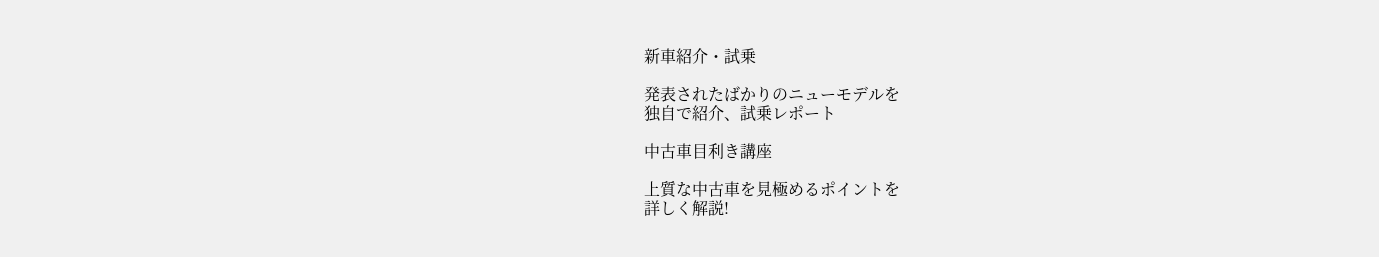新車紹介・試乗

発表されたばかりのニューモデルを
独自で紹介、試乗レポート

中古車目利き講座

上質な中古車を見極めるポイントを
詳しく解説!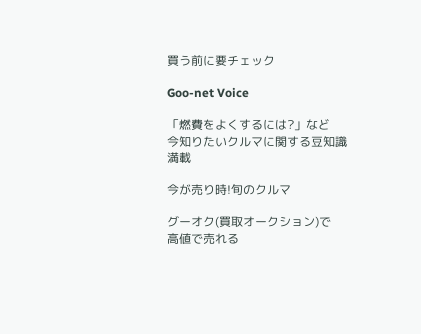買う前に要チェック

Goo-net Voice

「燃費をよくするには?」など
今知りたいクルマに関する豆知識満載

今が売り時!旬のクルマ

グーオク(買取オークション)で
高値で売れる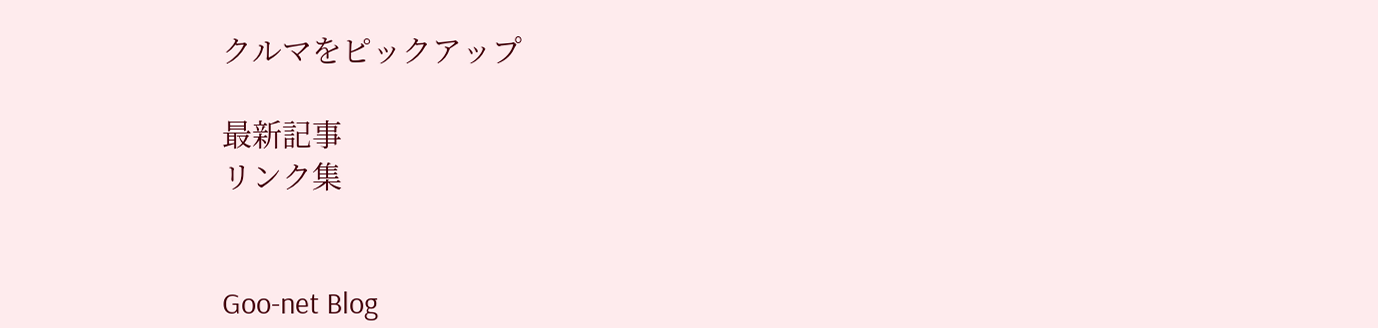クルマをピックアップ

最新記事
リンク集


Goo-net Blog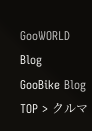GooWORLD Blog
GooBike Blog
TOP > クルマ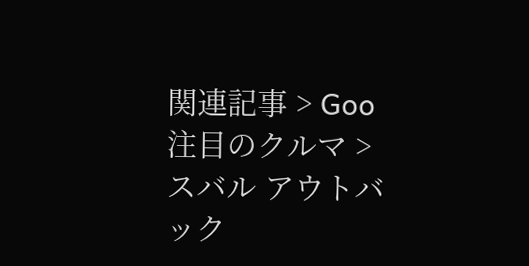関連記事 > Goo注目のクルマ > スバル アウトバック